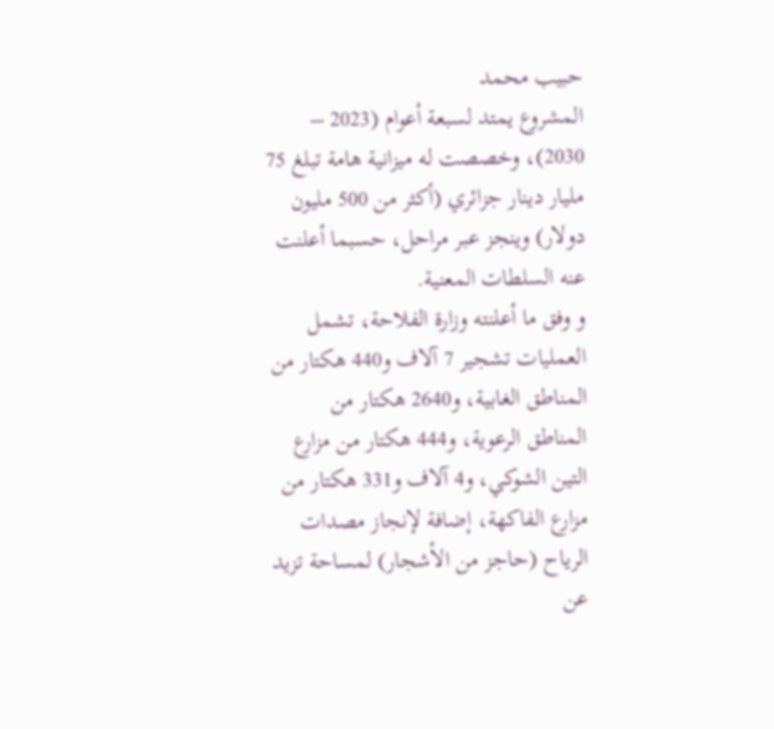حبيب محمد
المشروع يمتد لسبعة أعوام (2023 – 2030)، وخصصت له ميزانية هامة تبلغ 75 مليار دينار جزائري (أكثر من 500 مليون دولار) وينجز عبر مراحل، حسبما أعلنت عنه السلطات المعنية.
و وفق ما أعلنته وزارة الفلاحة، تشمل العمليات تشجير 7 آلاف و440 هكتار من المناطق الغابية، و2640 هكتار من المناطق الرعوية، و444 هكتار من مزارع التين الشوكي، و4 آلاف و331 هكتار من مزارع الفاكهة، إضافة لإنجاز مصدات الرياح (حاجز من الأشجار) لمساحة تزيد عن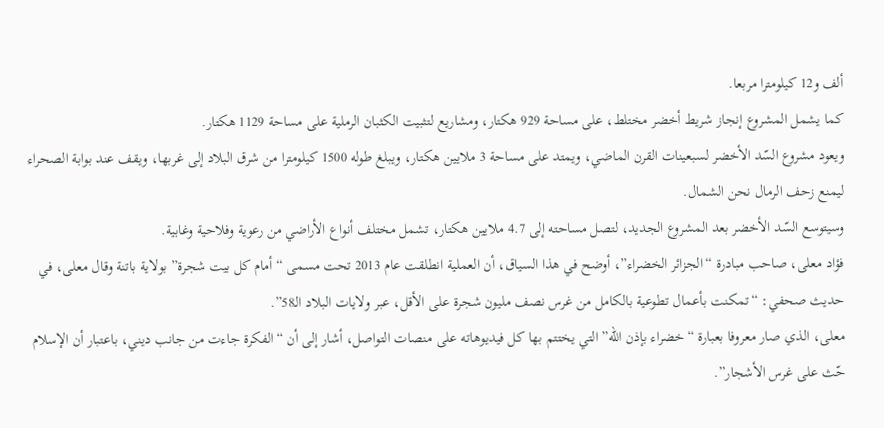ألف و12 كيلومترا مربعا.
كما يشمل المشروع إنجاز شريط أخضر مختلط، على مساحة 929 هكتار، ومشاريع لتثبيت الكثبان الرملية على مساحة 1129 هكتار.
ويعود مشروع السّد الأخضر لسبعينات القرن الماضي، ويمتد على مساحة 3 ملايين هكتار، ويبلغ طوله 1500 كيلومترا من شرق البلاد إلى غربها، ويقف عند بوابة الصحراء ليمنع زحف الرمال نحن الشمال.
وسيتوسع السّد الأخضر بعد المشروع الجديد، لتصل مساحته إلى 4.7 ملايين هكتار، تشمل مختلف أنواع الأراضي من رعوية وفلاحية وغابية.
فؤاد معلى، صاحب مبادرة “الجزائر الخضراء”، أوضح في هذا السياق، أن العملية انطلقت عام 2013 تحت مسمى “أمام كل بيت شجرة” بولاية باتنة وقال معلى، في حديث صحفي: “تمكنت بأعمال تطوعية بالكامل من غرس نصف مليون شجرة على الأقل، عبر ولايات البلاد الـ58”.
معلى، الذي صار معروفا بعبارة “خضراء بإذن الله” التي يختتم بها كل فيديوهاته على منصات التواصل، أشار إلى أن “الفكرة جاءت من جانب ديني، باعتبار أن الإسلام حّث على غرس الأشجار”.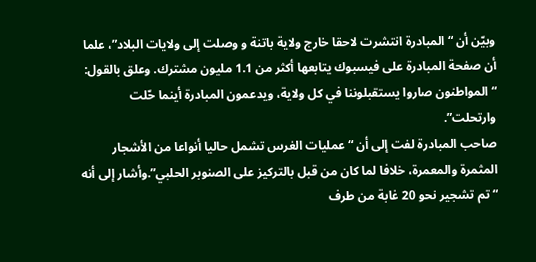وبيّن أن “المبادرة انتشرت لاحقا خارج ولاية باتنة و وصلت إلى ولايات البلاد”، علما أن صفحة المبادرة على فيسبوك يتابعها أكثر من 1.1 مليون مشترك. وعلق بالقول: “المواطنون صاروا يستقبلوننا في كل ولاية، ويدعمون المبادرة أينما حّلت وارتحلت”.
صاحب المبادرة لفت إلى أن “عمليات الغرس تشمل حاليا أنواعا من الأشجار المثمرة والمعمرة، خلافا لما كان من قبل بالتركيز على الصنوبر الحلبي”.وأشار إلى أنه “تم تشجير نحو 20 غابة من طرف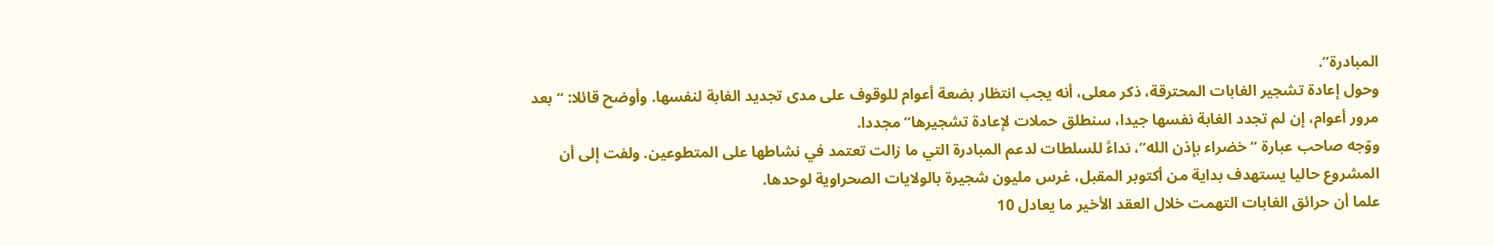المبادرة”.
وحول إعادة تشجير الغابات المحترقة، ذكر معلى، أنه يجب انتظار بضعة أعوام للوقوف على مدى تجديد الغابة لنفسها. وأوضح قائلا: “بعد مرور أعوام، إن لم تجدد الغابة نفسها جيدا، سنطلق حملات لإعادة تشجيرها” مجددا.
ووّجه صاحب عبارة “خضراء بإذن الله”، نداءً للسلطات لدعم المبادرة التي ما زالت تعتمد في نشاطها على المتطوعين. ولفت إلى أن المشروع حاليا يستهدف بداية من أكتوبر المقبل، غرس مليون شجيرة بالولايات الصحراوية لوحدها.
علما أن حرائق الغابات التهمت خلال العقد الأخير ما يعادل 10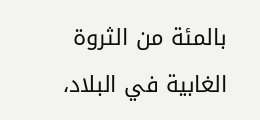بالمئة من الثروة الغابية في البلاد،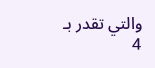والتي تقدر بـ 4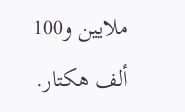ملايين و100 ألف هكتار.